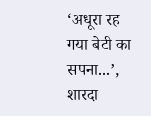‘अधूरा रह गया बेटी का सपना...’, शारदा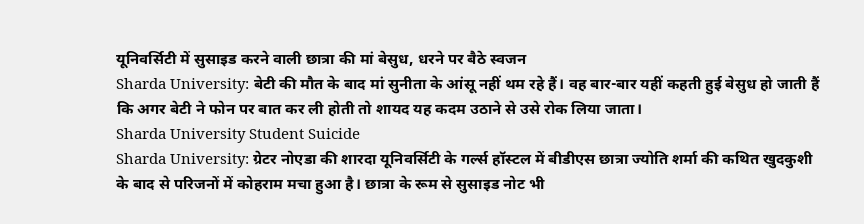यूनिवर्सिटी में सुसाइड करने वाली छात्रा की मां बेसुध, धरने पर बैठे स्वजन
Sharda University: बेटी की मौत के बाद मां सुनीता के आंसू नहीं थम रहे हैं। वह बार-बार यहीं कहती हुई बेसुध हो जाती हैं कि अगर बेटी ने फोन पर बात कर ली होती तो शायद यह कदम उठाने से उसे रोक लिया जाता।
Sharda University Student Suicide
Sharda University: ग्रेटर नोएडा की शारदा यूनिवर्सिटी के गर्ल्स हॉस्टल में बीडीएस छात्रा ज्योति शर्मा की कथित खुदकुशी के बाद से परिजनों में कोहराम मचा हुआ है। छात्रा के रूम से सुसाइड नोट भी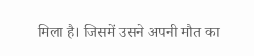मिला है। जिसमें उसने अपनी मौत का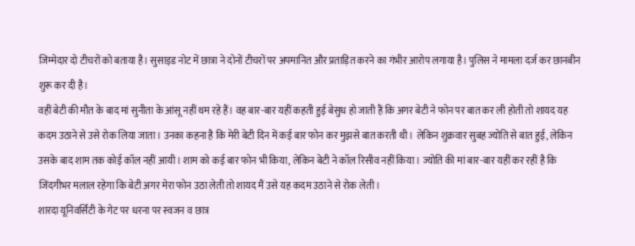जिम्मेदार दो टीचरों को बताया है। सुसाइड नोट में छात्रा ने दोनों टीचरों पर अपमानित और प्रताड़ित करने का गंभीर आरोप लगाया है। पुलिस ने मामला दर्ज कर छानबीन शुरू कर दी है।
वहीं बेटी की मौत के बाद मां सुनीता के आंसू नहीं थम रहे हैं। वह बार-बार यहीं कहती हुई बेसुध हो जाती हैं कि अगर बेटी ने फोन पर बात कर ली होती तो शायद यह कदम उठाने से उसे रोक लिया जाता। उनका कहना है कि मेरी बेटी दिन में कई बार फोन कर मुझसे बात करती थी। लेकिन शुक्रवार सुबह ज्योति से बात हुई, लेकिन उसके बाद शाम तक कोई कॉल नहीं आयी। शाम को कई बार फोन भी किया, लेकिन बेटी ने कॉल रिसीव नहीं किया। ज्योति की मां बार-बार यहीं कर रहीं है कि जिंदगीभर मलाल रहेगा कि बेटी अगर मेरा फोन उठा लेती तो शायद मैं उसे यह कदम उठाने से रोक लेती।
शारदा यूनिवर्सिटी के गेट पर धरना पर स्वजन व छात्र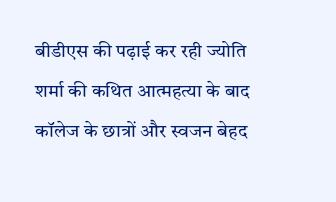बीडीएस की पढ़ाई कर रही ज्योति शर्मा की कथित आत्महत्या के बाद कॉलेज के छात्रों और स्वजन बेहद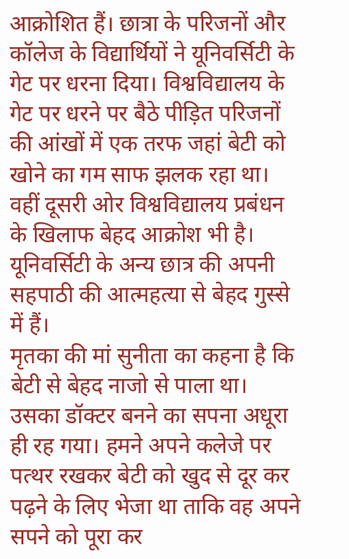आक्रोशित हैं। छात्रा के परिजनों और कॉलेज के विद्यार्थियों ने यूनिवर्सिटी के गेट पर धरना दिया। विश्वविद्यालय के गेट पर धरने पर बैठे पीड़ित परिजनों की आंखों में एक तरफ जहां बेटी को खोने का गम साफ झलक रहा था। वहीं दूसरी ओर विश्वविद्यालय प्रबंधन के खिलाफ बेहद आक्रोश भी है। यूनिवर्सिटी के अन्य छात्र की अपनी सहपाठी की आत्महत्या से बेहद गुस्से में हैं।
मृतका की मां सुनीता का कहना है कि बेटी से बेहद नाजो से पाला था। उसका डॉक्टर बनने का सपना अधूरा ही रह गया। हमने अपने कलेजे पर पत्थर रखकर बेटी को खुद से दूर कर पढ़ने के लिए भेजा था ताकि वह अपने सपने को पूरा कर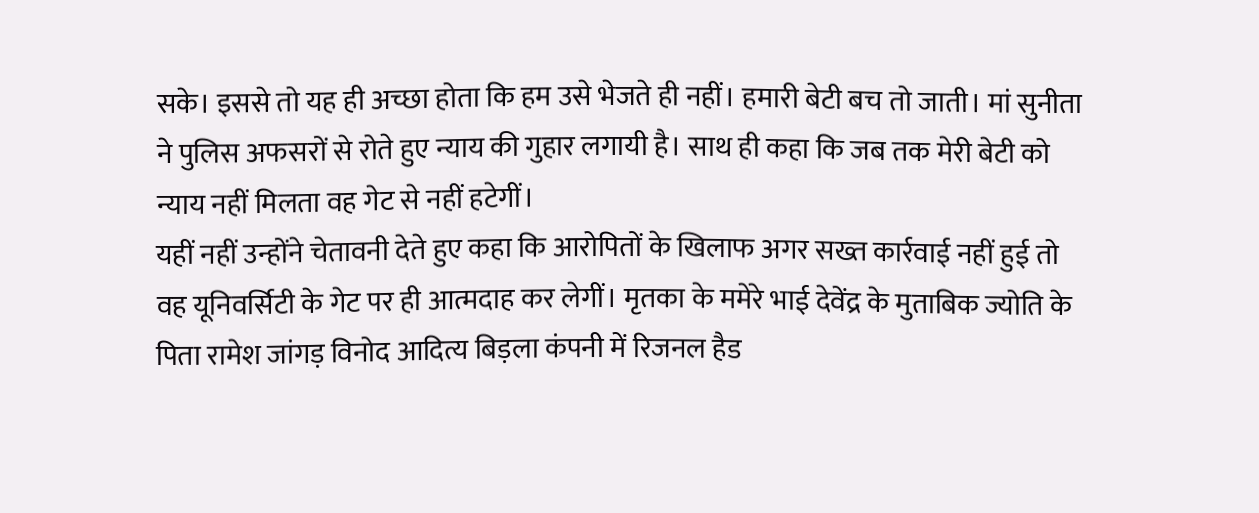सके। इससे तो यह ही अच्छा होता कि हम उसे भेजते ही नहीं। हमारी बेटी बच तो जाती। मां सुनीता ने पुलिस अफसरों से रोते हुए न्याय की गुहार लगायी है। साथ ही कहा कि जब तक मेरी बेटी को न्याय नहीं मिलता वह गेट से नहीं हटेगीं।
यहीं नहीं उन्होंने चेतावनी देते हुए कहा कि आरोपितों के खिलाफ अगर सख्त कार्रवाई नहीं हुई तो वह यूनिवर्सिटी के गेट पर ही आत्मदाह कर लेगीं। मृतका के ममेरे भाई देवेंद्र के मुताबिक ज्योति के पिता रामेश जांगड़ विनोद आदित्य बिड़ला कंपनी में रिजनल हैड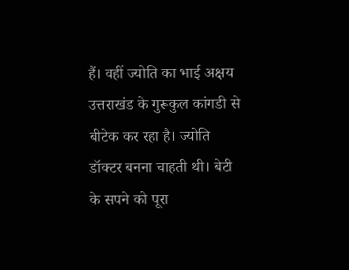हैं। वहीं ज्योति का भाई अक्षय उत्तराखंड के गुरूकुल कांगडी से बीटेक कर रहा है। ज्योति डॉक्टर बनना चाहती थी। बेटी के सपने को पूरा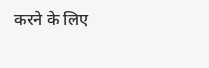करने के लिए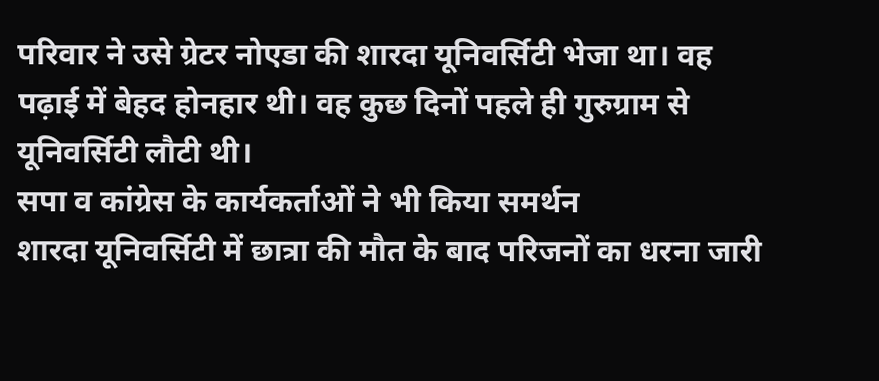परिवार ने उसे ग्रेटर नोएडा की शारदा यूनिवर्सिटी भेजा था। वह पढ़ाई में बेहद होनहार थी। वह कुछ दिनों पहले ही गुरुग्राम से यूनिवर्सिटी लौटी थी।
सपा व कांग्रेस के कार्यकर्ताओं ने भी किया समर्थन
शारदा यूनिवर्सिटी में छात्रा की मौत के बाद परिजनों का धरना जारी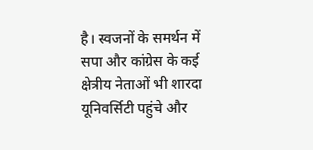है। स्वजनों के समर्थन में सपा और कांग्रेस के कई क्षेत्रीय नेताओं भी शारदा यूनिवर्सिटी पहुंचे और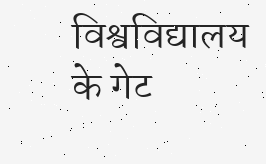विश्वविद्यालय के गेट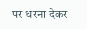पर धरना देकर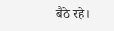बैठे रहे।